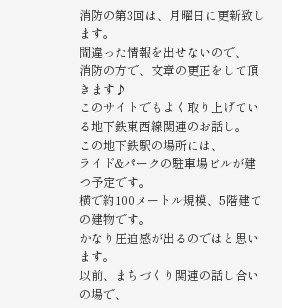消防の第3回は、月曜日に更新致します。
間違った情報を出せないので、
消防の方で、文章の更正をして頂きます♪
このサイトでもよく取り上げている地下鉄東西線関連のお話し。
この地下鉄駅の場所には、
ライド&パークの駐車場ビルが建つ予定です。
横で約100メートル規模、5階建ての建物です。
かなり圧迫感が出るのではと思います。
以前、まちづくり関連の話し合いの場で、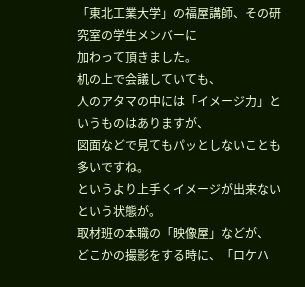「東北工業大学」の福屋講師、その研究室の学生メンバーに
加わって頂きました。
机の上で会議していても、
人のアタマの中には「イメージ力」というものはありますが、
図面などで見てもパッとしないことも多いですね。
というより上手くイメージが出来ないという状態が。
取材班の本職の「映像屋」などが、
どこかの撮影をする時に、「ロケハ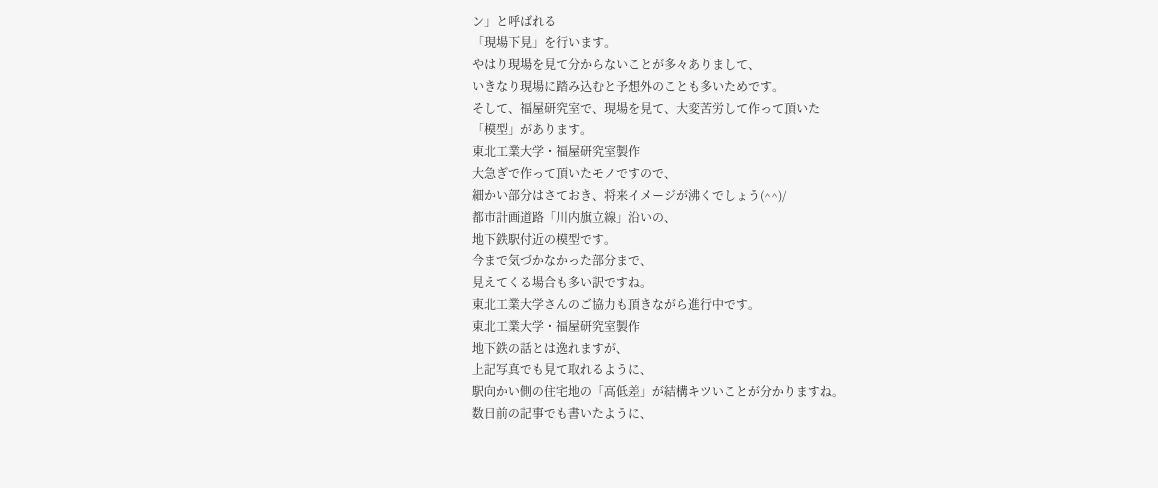ン」と呼ばれる
「現場下見」を行います。
やはり現場を見て分からないことが多々ありまして、
いきなり現場に踏み込むと予想外のことも多いためです。
そして、福屋研究室で、現場を見て、大変苦労して作って頂いた
「模型」があります。
東北工業大学・福屋研究室製作
大急ぎで作って頂いたモノですので、
細かい部分はさておき、将来イメージが沸くでしょう(^^)/
都市計画道路「川内旗立線」沿いの、
地下鉄駅付近の模型です。
今まで気づかなかった部分まで、
見えてくる場合も多い訳ですね。
東北工業大学さんのご協力も頂きながら進行中です。
東北工業大学・福屋研究室製作
地下鉄の話とは逸れますが、
上記写真でも見て取れるように、
駅向かい側の住宅地の「高低差」が結構キツいことが分かりますね。
数日前の記事でも書いたように、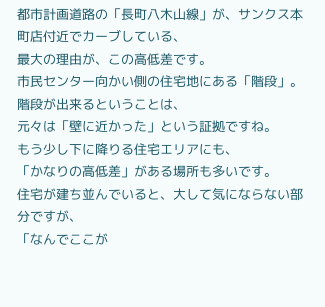都市計画道路の「長町八木山線」が、サンクス本町店付近でカーブしている、
最大の理由が、この高低差です。
市民センター向かい側の住宅地にある「階段」。
階段が出来るということは、
元々は「壁に近かった」という証拠ですね。
もう少し下に降りる住宅エリアにも、
「かなりの高低差」がある場所も多いです。
住宅が建ち並んでいると、大して気にならない部分ですが、
「なんでここが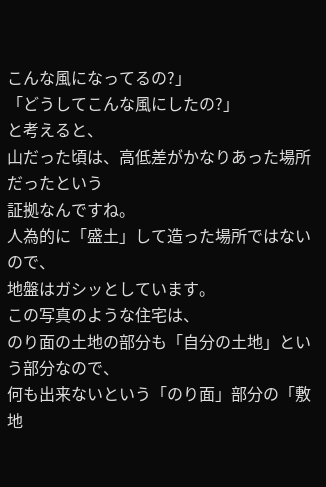こんな風になってるの?」
「どうしてこんな風にしたの?」
と考えると、
山だった頃は、高低差がかなりあった場所だったという
証拠なんですね。
人為的に「盛土」して造った場所ではないので、
地盤はガシッとしています。
この写真のような住宅は、
のり面の土地の部分も「自分の土地」という部分なので、
何も出来ないという「のり面」部分の「敷地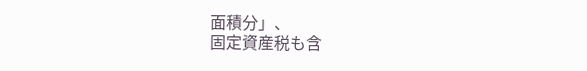面積分」、
固定資産税も含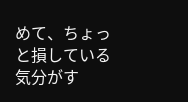めて、ちょっと損している気分がす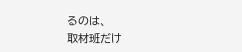るのは、
取材班だけ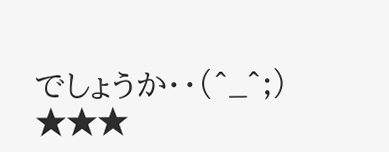でしょうか・・(^_^;)
★★★